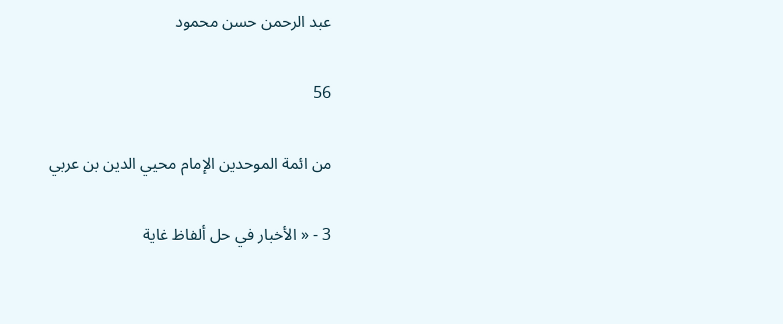عبد الرحمن حسن محمود

56

من ائمة الموحدين الإمام محيي الدين بن عربي

3 - « الأخبار في حل ألفاظ غاية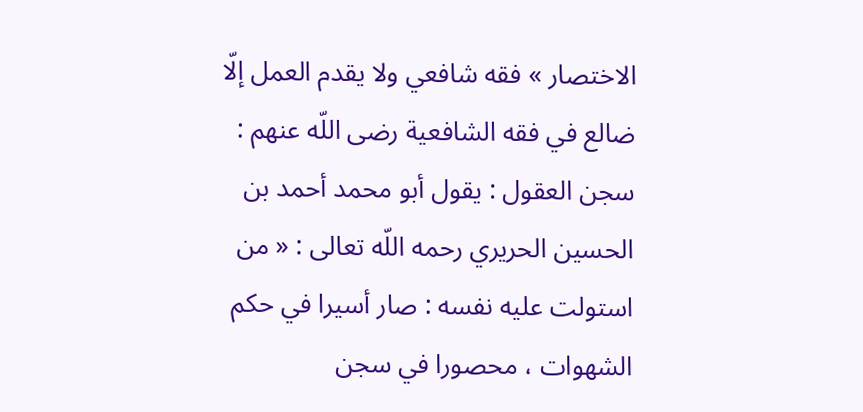الاختصار » فقه شافعي ولا يقدم العمل إلّا ضالع في فقه الشافعية رضى اللّه عنهم : سجن العقول : يقول أبو محمد أحمد بن الحسين الحريري رحمه اللّه تعالى : « من استولت عليه نفسه : صار أسيرا في حكم الشهوات ، محصورا في سجن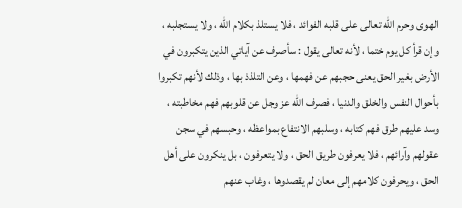الهوى وحرم اللّه تعالى على قلبه الفوائد ، فلا يستلذ بكلام اللّه ، ولا يستجلبه ، وإن قرأ كل يوم ختما ، لأنه تعالى يقول : سأصرف عن آياتي الذين يتكبرون في الأرض بغير الحق يعنى حجبهم عن فهمها ، وعن التلذذ بها ، وذلك لأنهم تكبروا بأحوال النفس والخلق والدنيا ، فصرف اللّه عز وجل عن قلوبهم فهم مخاطبته ، وسد عليهم طرق فهم كتابه ، وسلبهم الانتفاع بمواعظه ، وحبسهم في سجن عقولهم وآرائهم ، فلا يعرفون طريق الحق ، ولا يتعرفون ، بل ينكرون على أهل الحق ، ويحرفون كلامهم إلى معان لم يقصدوها ، وغاب عنهم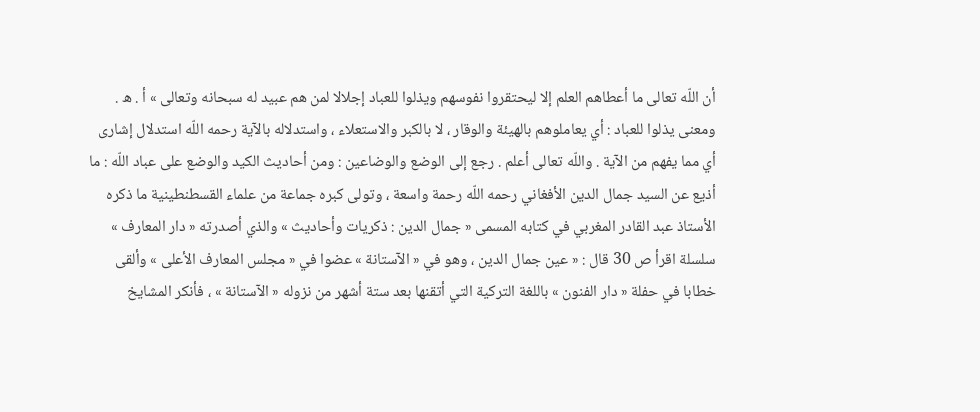أن اللّه تعالى ما أعطاهم العلم إلا ليحتقروا نفوسهم ويذلوا للعباد إجلالا لمن هم عبيد له سبحانه وتعالى » أ . ه . ومعنى يذلوا للعباد : أي يعاملوهم بالهيئة والوقار ، لا بالكبر والاستعلاء ، واستدلاله بالآية رحمه اللّه استدلال إشارى أي مما يفهم من الآية . واللّه تعالى أعلم . رجع إلى الوضع والوضاعين : ومن أحاديث الكيد والوضع على عباد اللّه : ما أذيع عن السيد جمال الدين الأفغاني رحمه اللّه رحمة واسعة ، وتولى كبره جماعة من علماء القسطنطينية ما ذكره الأستاذ عبد القادر المغربي في كتابه المسمى « جمال الدين : ذكريات وأحاديث » والذي أصدرته « دار المعارف » سلسلة اقرأ ص 30 قال : « عين جمال الدين ، وهو في « الآستانة » عضوا في « مجلس المعارف الأعلى » وألقى خطابا في حفلة « دار الفنون » باللغة التركية التي أتقنها بعد ستة أشهر من نزوله « الآستانة » ، فأنكر المشايخ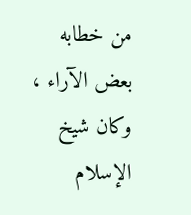من خطابه بعض الآراء ، وكان شيخ الإسلام